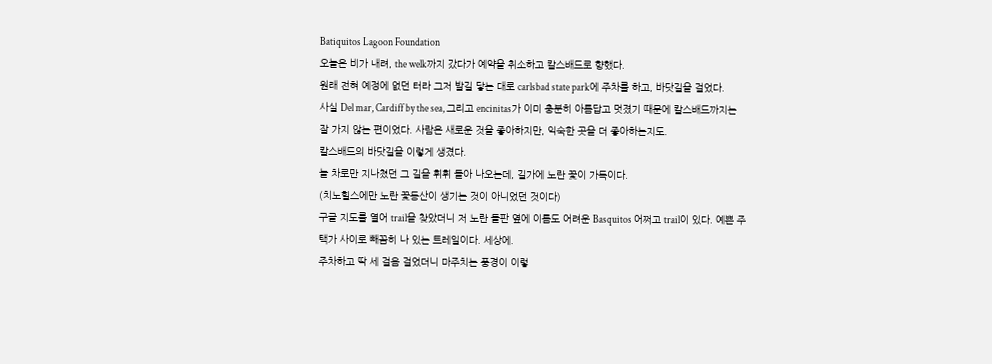Batiquitos Lagoon Foundation
오늘은 비가 내려, the welk까지 갔다가 예약을 취소하고 칼스배드로 향했다.
원래 전혀 예정에 없던 터라 그저 발길 닿는 대로 carlsbad state park에 주차를 하고, 바닷길을 걸었다.
사실 Del mar, Cardiff by the sea, 그리고 encinitas가 이미 충분히 아름답고 멋졌기 때문에 칼스배드까지는 잘 가지 않는 편이었다. 사람은 새로운 것을 좋아하지만, 익숙한 곳을 더 좋아하는지도.
칼스배드의 바닷길을 이렇게 생겼다.
늘 차로만 지나쳤던 그 길을 휘휘 돌아 나오는데, 길가에 노란 꽃이 가득이다.
(치노힐스에만 노란 꽃동산이 생기는 것이 아니었던 것이다)
구글 지도를 열어 trail을 찾았더니 저 노란 들판 옆에 이름도 어려운 Basquitos 어쩌고 trail이 있다. 예쁜 주택가 사이로 빼꼼히 나 있는 트레일이다. 세상에.
주차하고 딱 세 걸음 걸었더니 마주치는 풍경이 이렇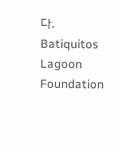다.
Batiquitos Lagoon Foundation